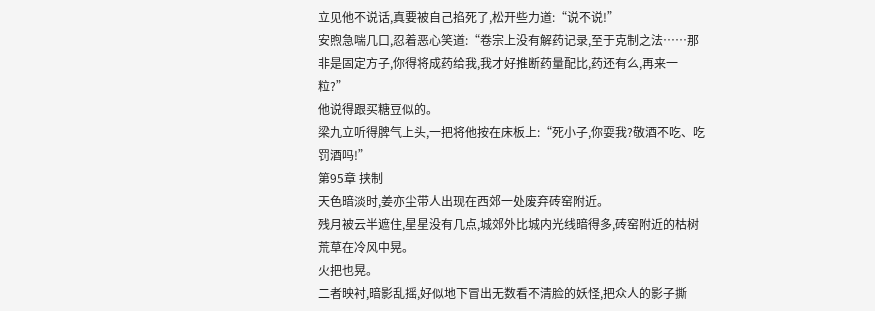立见他不说话,真要被自己掐死了,松开些力道:“说不说!”
安煦急喘几口,忍着恶心笑道:“卷宗上没有解药记录,至于克制之法……那非是固定方子,你得将成药给我,我才好推断药量配比,药还有么,再来一粒?”
他说得跟买糖豆似的。
梁九立听得脾气上头,一把将他按在床板上:“死小子,你耍我?敬酒不吃、吃罚酒吗!”
第95章 挟制
天色暗淡时,姜亦尘带人出现在西郊一处废弃砖窑附近。
残月被云半遮住,星星没有几点,城郊外比城内光线暗得多,砖窑附近的枯树荒草在冷风中晃。
火把也晃。
二者映衬,暗影乱摇,好似地下冒出无数看不清脸的妖怪,把众人的影子撕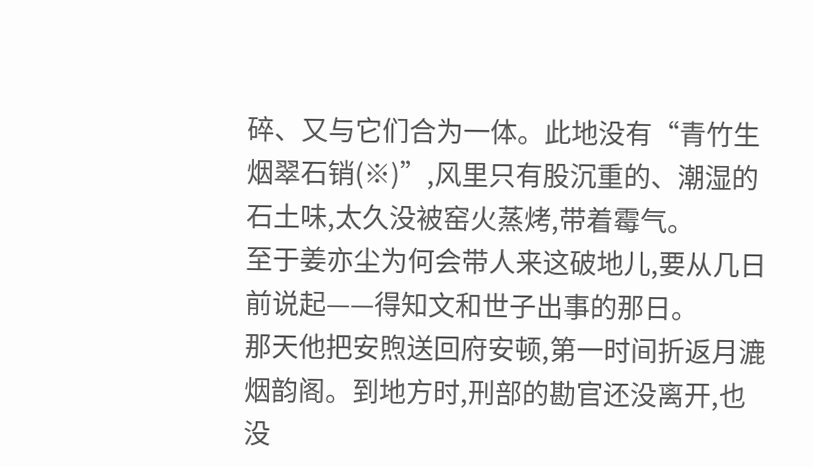碎、又与它们合为一体。此地没有“青竹生烟翠石销(※)”,风里只有股沉重的、潮湿的石土味,太久没被窑火蒸烤,带着霉气。
至于姜亦尘为何会带人来这破地儿,要从几日前说起——得知文和世子出事的那日。
那天他把安煦送回府安顿,第一时间折返月漉烟韵阁。到地方时,刑部的勘官还没离开,也没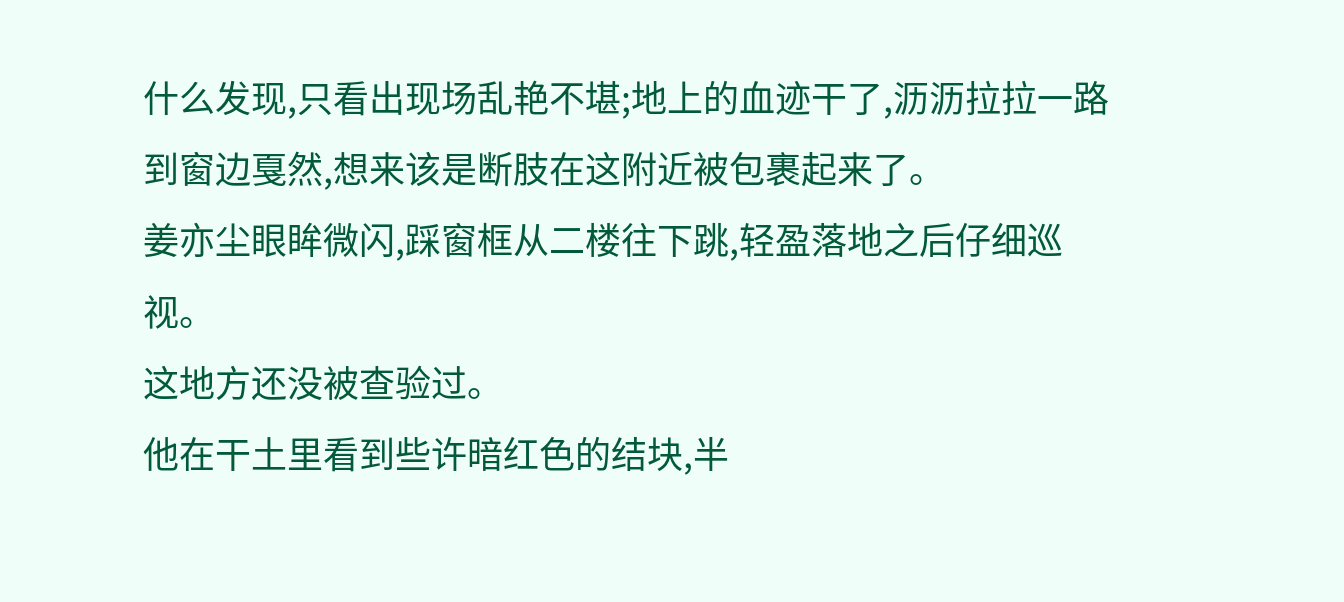什么发现,只看出现场乱艳不堪;地上的血迹干了,沥沥拉拉一路到窗边戛然,想来该是断肢在这附近被包裹起来了。
姜亦尘眼眸微闪,踩窗框从二楼往下跳,轻盈落地之后仔细巡视。
这地方还没被查验过。
他在干土里看到些许暗红色的结块,半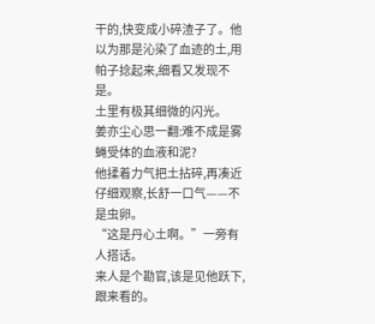干的,快变成小碎渣子了。他以为那是沁染了血迹的土,用帕子捻起来,细看又发现不是。
土里有极其细微的闪光。
姜亦尘心思一翻:难不成是雾蝇受体的血液和泥?
他揉着力气把土拈碎,再凑近仔细观察,长舒一口气——不是虫卵。
“这是丹心土啊。”一旁有人搭话。
来人是个勘官,该是见他跃下,跟来看的。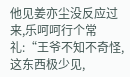他见姜亦尘没反应过来,乐呵呵行个常礼:“王爷不知不奇怪,这东西极少见,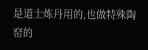是道士炼丹用的,也做特殊陶窑的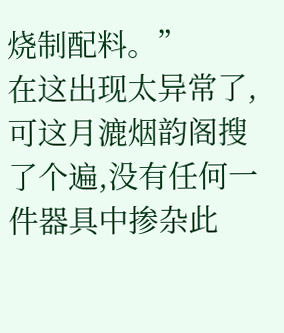烧制配料。”
在这出现太异常了,可这月漉烟韵阁搜了个遍,没有任何一件器具中掺杂此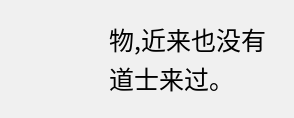物,近来也没有道士来过。